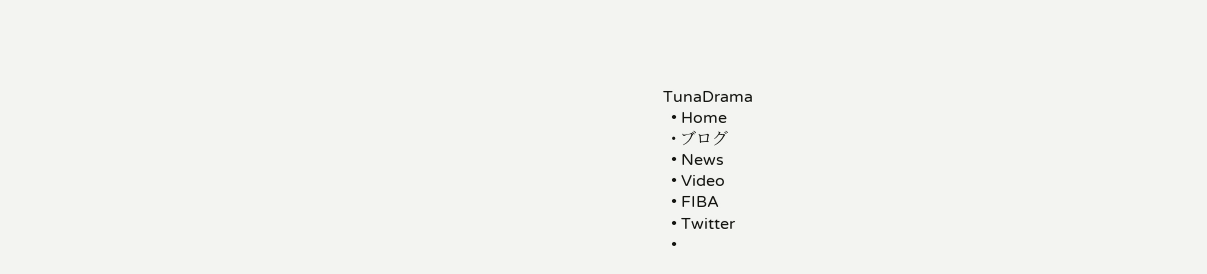TunaDrama
  • Home
  • ブログ
  • News
  • Video
  • FIBA
  • Twitter
  •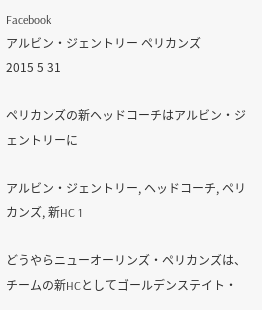Facebook
アルビン・ジェントリー ペリカンズ
2015 5 31

ペリカンズの新ヘッドコーチはアルビン・ジェントリーに

アルビン・ジェントリー, ヘッドコーチ, ペリカンズ, 新HC 1

どうやらニューオーリンズ・ペリカンズは、チームの新HCとしてゴールデンステイト・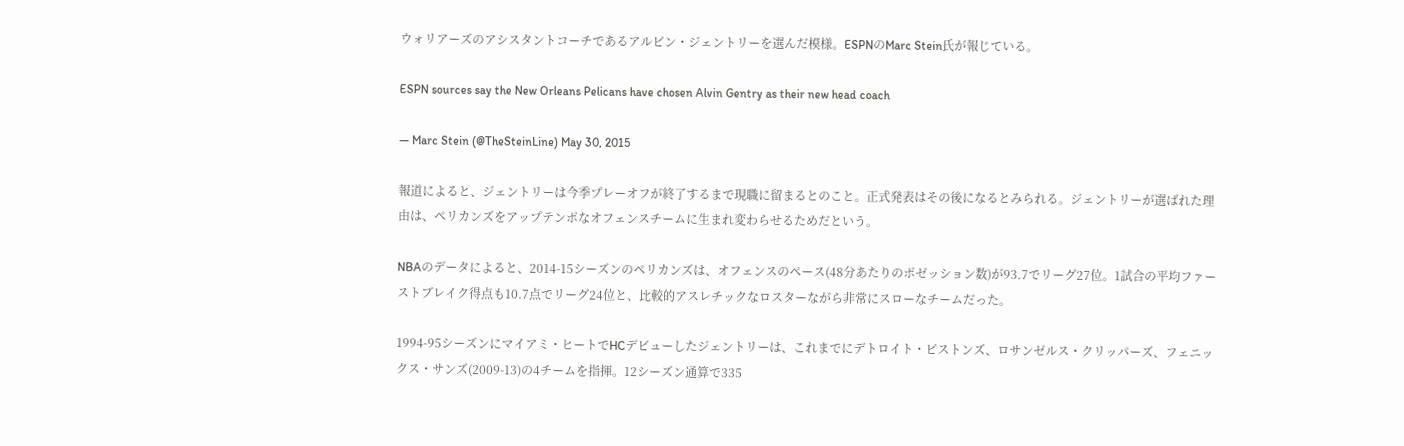ウォリアーズのアシスタントコーチであるアルビン・ジェントリーを選んだ模様。ESPNのMarc Stein氏が報じている。

ESPN sources say the New Orleans Pelicans have chosen Alvin Gentry as their new head coach

— Marc Stein (@TheSteinLine) May 30, 2015

報道によると、ジェントリーは今季プレーオフが終了するまで現職に留まるとのこと。正式発表はその後になるとみられる。ジェントリーが選ばれた理由は、ペリカンズをアップテンポなオフェンスチームに生まれ変わらせるためだという。

NBAのデータによると、2014-15シーズンのペリカンズは、オフェンスのペース(48分あたりのポゼッション数)が93.7でリーグ27位。1試合の平均ファーストブレイク得点も10.7点でリーグ24位と、比較的アスレチックなロスターながら非常にスローなチームだった。

1994-95シーズンにマイアミ・ヒートでHCデビューしたジェントリーは、これまでにデトロイト・ピストンズ、ロサンゼルス・クリッパーズ、フェニックス・サンズ(2009-13)の4チームを指揮。12シーズン通算で335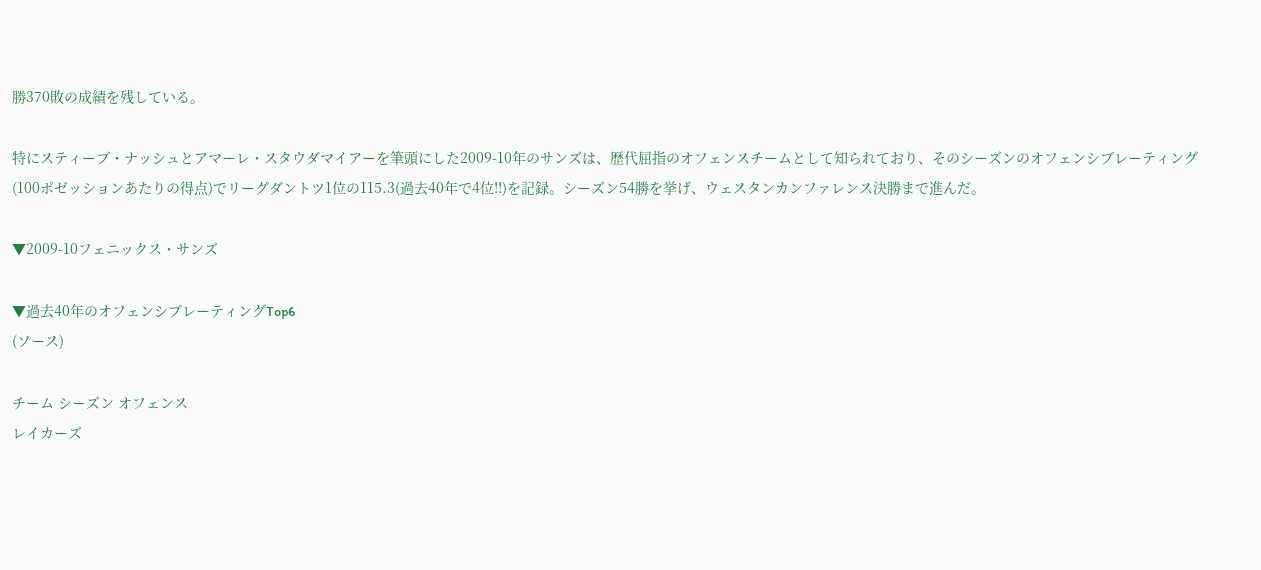勝370敗の成績を残している。

特にスティーブ・ナッシュとアマーレ・スタウダマイアーを筆頭にした2009-10年のサンズは、歴代屈指のオフェンスチームとして知られており、そのシーズンのオフェンシブレーティング(100ポゼッションあたりの得点)でリーグダントツ1位の115.3(過去40年で4位!!)を記録。シーズン54勝を挙げ、ウェスタンカンファレンス決勝まで進んだ。

▼2009-10フェニックス・サンズ

▼過去40年のオフェンシブレーティングTop6
(ソース)

チーム シーズン オフェンス
レイカーズ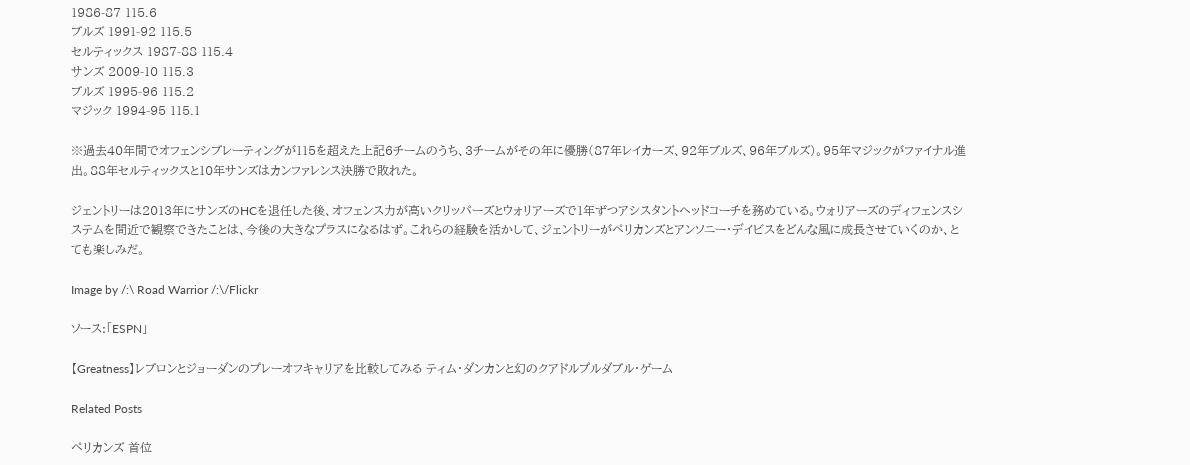1986-87 115.6
ブルズ 1991-92 115.5
セルティックス 1987-88 115.4
サンズ 2009-10 115.3
ブルズ 1995-96 115.2
マジック 1994-95 115.1

※過去40年間でオフェンシブレーティングが115を超えた上記6チームのうち、3チームがその年に優勝(87年レイカーズ、92年ブルズ、96年ブルズ)。95年マジックがファイナル進出。88年セルティックスと10年サンズはカンファレンス決勝で敗れた。

ジェントリーは2013年にサンズのHCを退任した後、オフェンス力が高いクリッパーズとウォリアーズで1年ずつアシスタントヘッドコーチを務めている。ウォリアーズのディフェンスシステムを間近で観察できたことは、今後の大きなプラスになるはず。これらの経験を活かして、ジェントリーがペリカンズとアンソニー・デイビスをどんな風に成長させていくのか、とても楽しみだ。

Image by /:\ Road Warrior /:\/Flickr

ソース:「ESPN」

【Greatness】レブロンとジョーダンのプレーオフキャリアを比較してみる ティム・ダンカンと幻のクアドルプルダブル・ゲーム

Related Posts

ペリカンズ 首位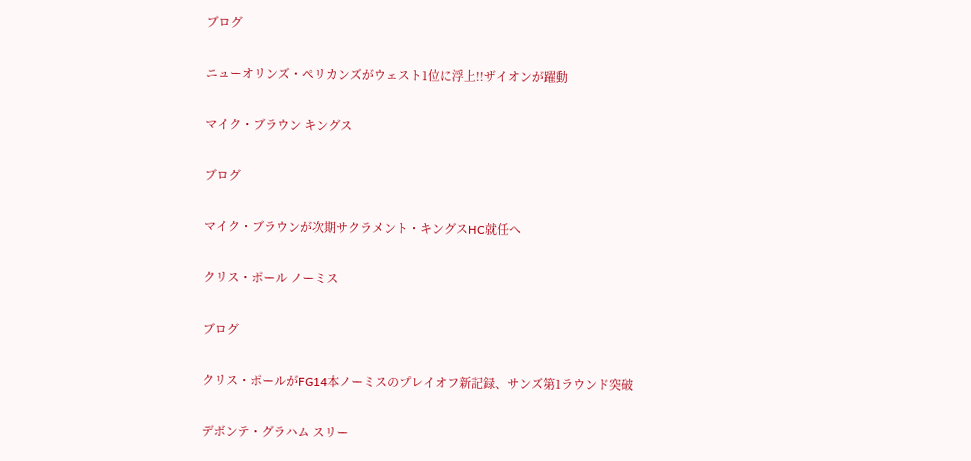ブログ

ニューオリンズ・ペリカンズがウェスト1位に浮上!!ザイオンが躍動

マイク・ブラウン キングス

ブログ

マイク・ブラウンが次期サクラメント・キングスHC就任へ

クリス・ポール ノーミス

ブログ

クリス・ポールがFG14本ノーミスのプレイオフ新記録、サンズ第1ラウンド突破

デボンテ・グラハム スリー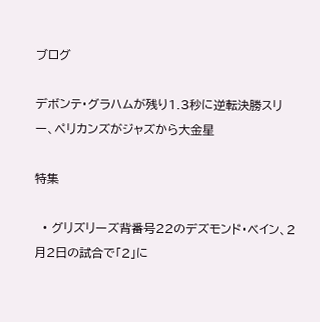ブログ

デボンテ・グラハムが残り1.3秒に逆転決勝スリー、ペリカンズがジャズから大金星

特集

  • グリズリーズ背番号22のデズモンド・ベイン、2月2日の試合で「2」に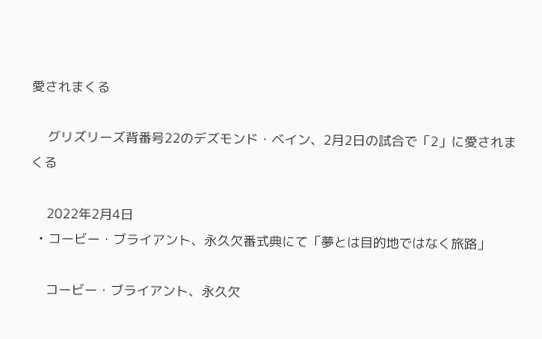愛されまくる

    グリズリーズ背番号22のデズモンド・ベイン、2月2日の試合で「2」に愛されまくる

    2022年2月4日
  • コービー・ブライアント、永久欠番式典にて「夢とは目的地ではなく旅路」

    コービー・ブライアント、永久欠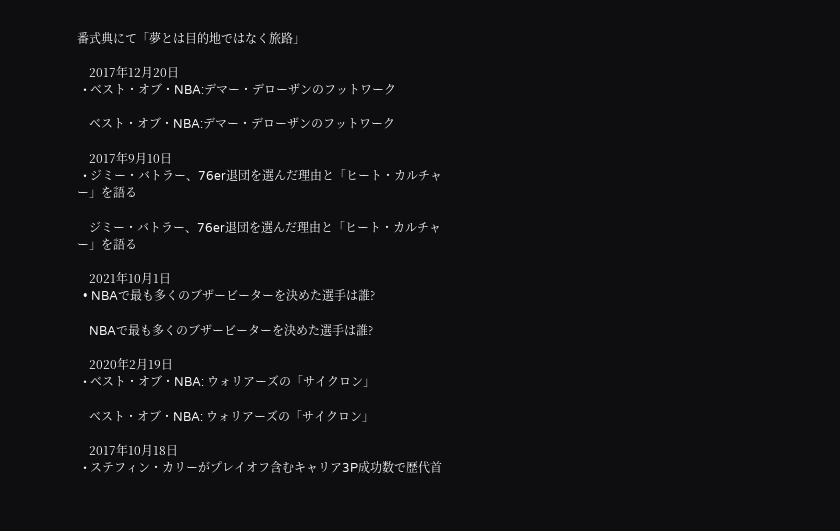番式典にて「夢とは目的地ではなく旅路」

    2017年12月20日
  • ベスト・オブ・NBA:デマー・デローザンのフットワーク

    ベスト・オブ・NBA:デマー・デローザンのフットワーク

    2017年9月10日
  • ジミー・バトラー、76er退団を選んだ理由と「ヒート・カルチャー」を語る

    ジミー・バトラー、76er退団を選んだ理由と「ヒート・カルチャー」を語る

    2021年10月1日
  • NBAで最も多くのブザービーターを決めた選手は誰?

    NBAで最も多くのブザービーターを決めた選手は誰?

    2020年2月19日
  • ベスト・オブ・NBA: ウォリアーズの「サイクロン」

    ベスト・オブ・NBA: ウォリアーズの「サイクロン」

    2017年10月18日
  • ステフィン・カリーがプレイオフ含むキャリア3P成功数で歴代首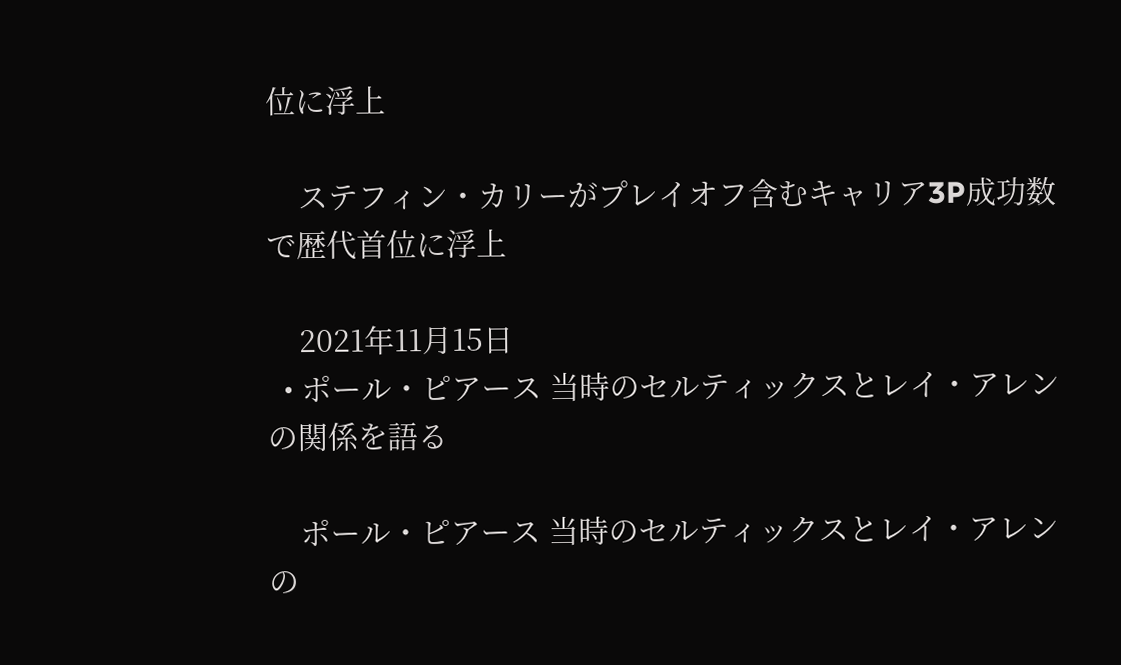位に浮上

    ステフィン・カリーがプレイオフ含むキャリア3P成功数で歴代首位に浮上

    2021年11月15日
  • ポール・ピアース 当時のセルティックスとレイ・アレンの関係を語る

    ポール・ピアース 当時のセルティックスとレイ・アレンの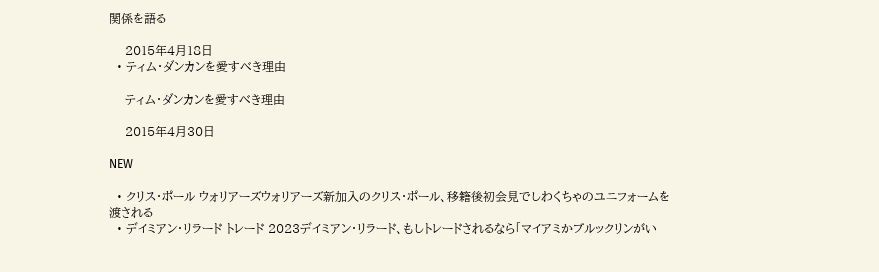関係を語る

    2015年4月18日
  • ティム・ダンカンを愛すべき理由

    ティム・ダンカンを愛すべき理由

    2015年4月30日

NEW

  • クリス・ポール ウォリアーズウォリアーズ新加入のクリス・ポール、移籍後初会見でしわくちゃのユニフォームを渡される
  • デイミアン・リラード トレード 2023デイミアン・リラード、もしトレードされるなら「マイアミかブルックリンがい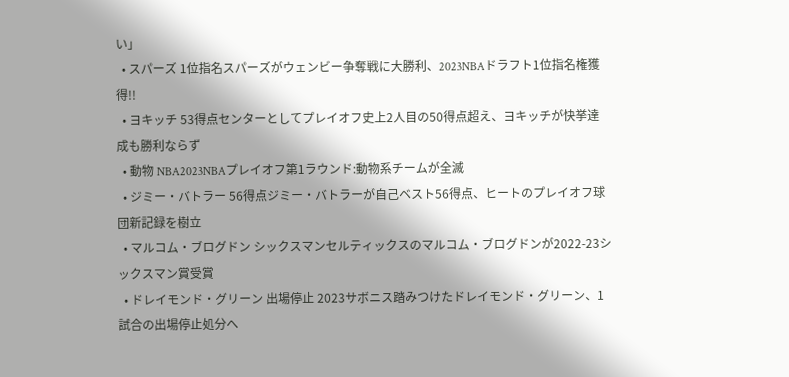い」
  • スパーズ 1位指名スパーズがウェンビー争奪戦に大勝利、2023NBAドラフト1位指名権獲得!!
  • ヨキッチ 53得点センターとしてプレイオフ史上2人目の50得点超え、ヨキッチが快挙達成も勝利ならず
  • 動物 NBA2023NBAプレイオフ第1ラウンド:動物系チームが全滅
  • ジミー・バトラー 56得点ジミー・バトラーが自己ベスト56得点、ヒートのプレイオフ球団新記録を樹立
  • マルコム・ブログドン シックスマンセルティックスのマルコム・ブログドンが2022-23シックスマン賞受賞
  • ドレイモンド・グリーン 出場停止 2023サボニス踏みつけたドレイモンド・グリーン、1試合の出場停止処分へ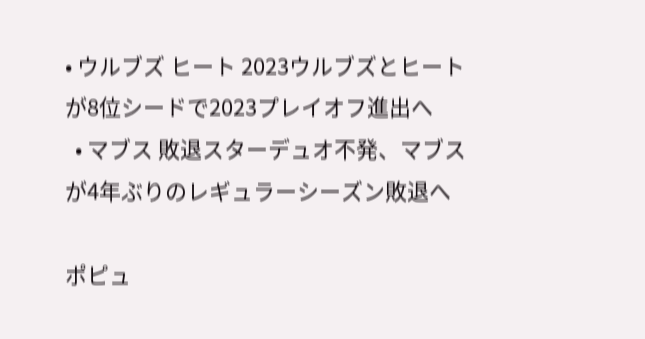• ウルブズ ヒート 2023ウルブズとヒートが8位シードで2023プレイオフ進出へ
  • マブス 敗退スターデュオ不発、マブスが4年ぶりのレギュラーシーズン敗退へ

ポピュ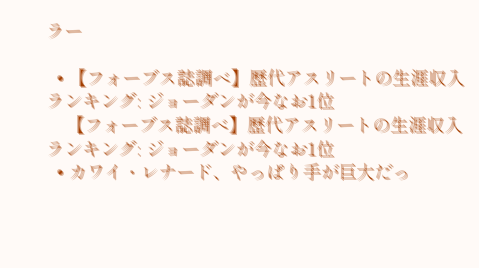ラー

  • 【フォーブス誌調べ】歴代アスリートの生涯収入ランキング: ジョーダンが今なお1位
    【フォーブス誌調べ】歴代アスリートの生涯収入ランキング: ジョーダンが今なお1位
  • カワイ・レナード、やっぱり手が巨大だっ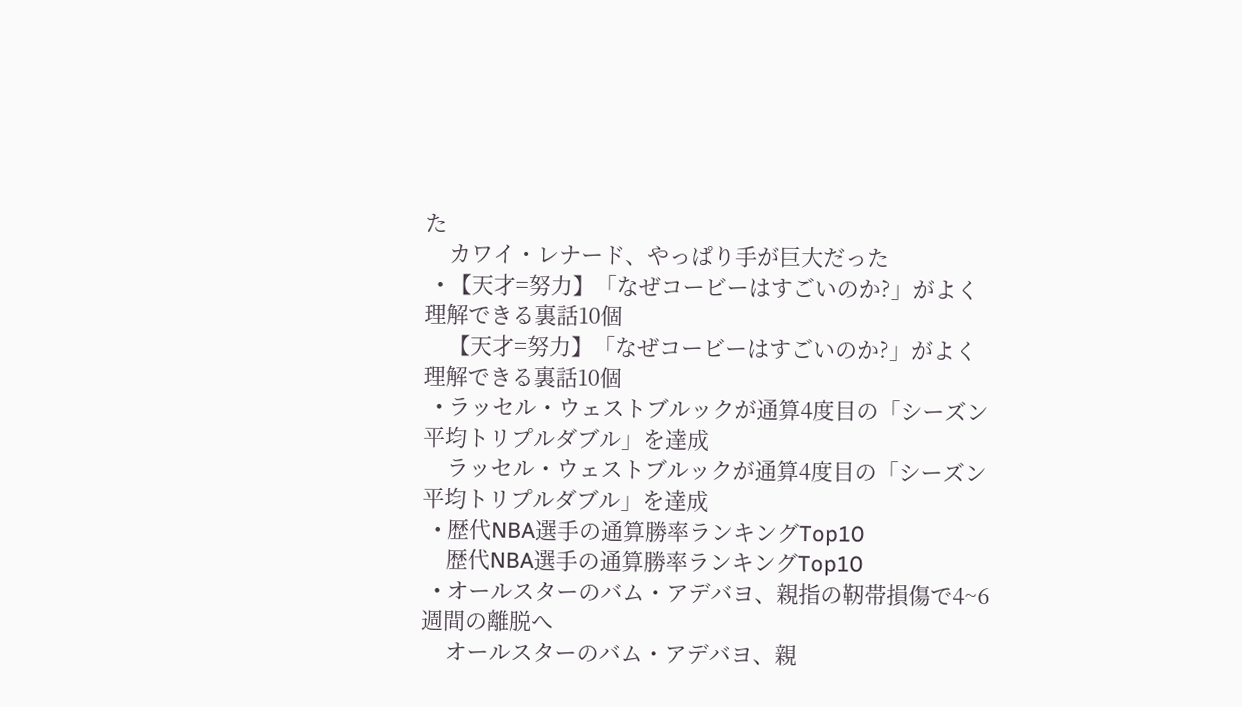た
    カワイ・レナード、やっぱり手が巨大だった
  • 【天才=努力】「なぜコービーはすごいのか?」がよく理解できる裏話10個
    【天才=努力】「なぜコービーはすごいのか?」がよく理解できる裏話10個
  • ラッセル・ウェストブルックが通算4度目の「シーズン平均トリプルダブル」を達成
    ラッセル・ウェストブルックが通算4度目の「シーズン平均トリプルダブル」を達成
  • 歴代NBA選手の通算勝率ランキングTop10
    歴代NBA選手の通算勝率ランキングTop10
  • オールスターのバム・アデバヨ、親指の靭帯損傷で4~6週間の離脱へ
    オールスターのバム・アデバヨ、親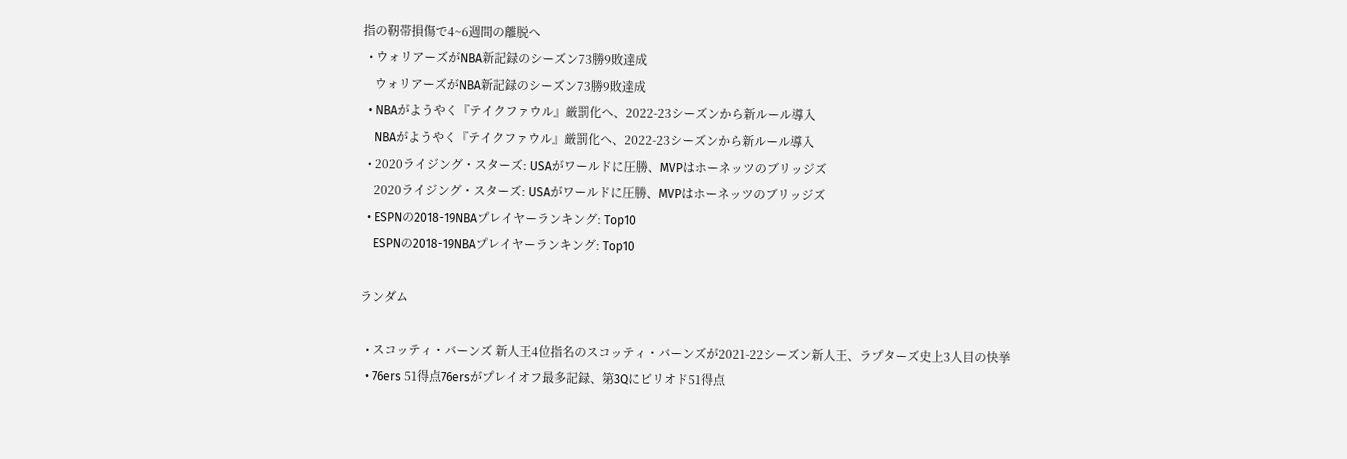指の靭帯損傷で4~6週間の離脱へ
  • ウォリアーズがNBA新記録のシーズン73勝9敗達成
    ウォリアーズがNBA新記録のシーズン73勝9敗達成
  • NBAがようやく『テイクファウル』厳罰化へ、2022-23シーズンから新ルール導入
    NBAがようやく『テイクファウル』厳罰化へ、2022-23シーズンから新ルール導入
  • 2020ライジング・スターズ: USAがワールドに圧勝、MVPはホーネッツのブリッジズ
    2020ライジング・スターズ: USAがワールドに圧勝、MVPはホーネッツのブリッジズ
  • ESPNの2018-19NBAプレイヤーランキング: Top10
    ESPNの2018-19NBAプレイヤーランキング: Top10

ランダム

  • スコッティ・バーンズ 新人王4位指名のスコッティ・バーンズが2021-22シーズン新人王、ラプターズ史上3人目の快挙
  • 76ers 51得点76ersがプレイオフ最多記録、第3Qにピリオド51得点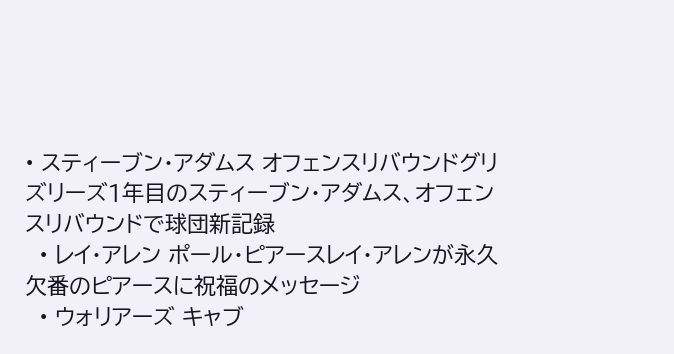• スティーブン・アダムス オフェンスリバウンドグリズリーズ1年目のスティーブン・アダムス、オフェンスリバウンドで球団新記録
  • レイ・アレン ポール・ピアースレイ・アレンが永久欠番のピアースに祝福のメッセージ
  • ウォリアーズ キャブ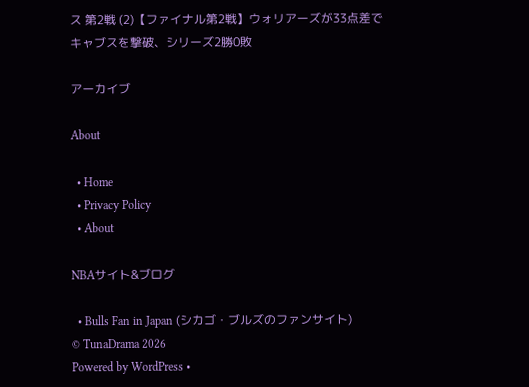ス 第2戦 (2)【ファイナル第2戦】ウォリアーズが33点差でキャブスを撃破、シリーズ2勝0敗

アーカイブ

About

  • Home
  • Privacy Policy
  • About

NBAサイト&ブログ

  • Bulls Fan in Japan (シカゴ・ブルズのファンサイト)
© TunaDrama 2026
Powered by WordPress •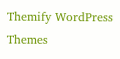Themify WordPress Themes